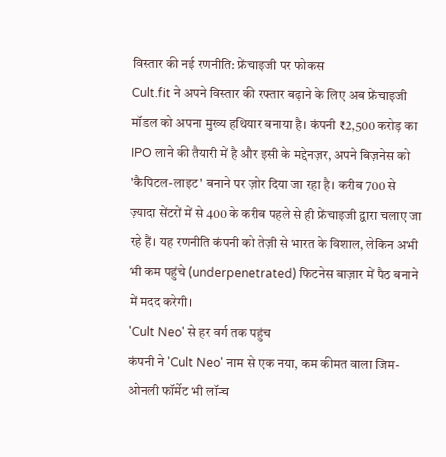विस्तार की नई रणनीति: फ्रेंचाइजी पर फोकस
Cult.fit ने अपने विस्तार की रफ्तार बढ़ाने के लिए अब फ्रेंचाइजी मॉडल को अपना मुख्य हथियार बनाया है। कंपनी ₹2,500 करोड़ का IPO लाने की तैयारी में है और इसी के मद्देनज़र, अपने बिज़नेस को 'कैपिटल-लाइट' बनाने पर ज़ोर दिया जा रहा है। करीब 700 से ज़्यादा सेंटरों में से 400 के करीब पहले से ही फ्रेंचाइजी द्वारा चलाए जा रहे हैं। यह रणनीति कंपनी को तेज़ी से भारत के विशाल, लेकिन अभी भी कम पहुंचे (underpenetrated) फिटनेस बाज़ार में पैठ बनाने में मदद करेगी।
'Cult Neo' से हर वर्ग तक पहुंच
कंपनी ने 'Cult Neo' नाम से एक नया, कम कीमत वाला जिम-ओनली फॉर्मेट भी लॉन्च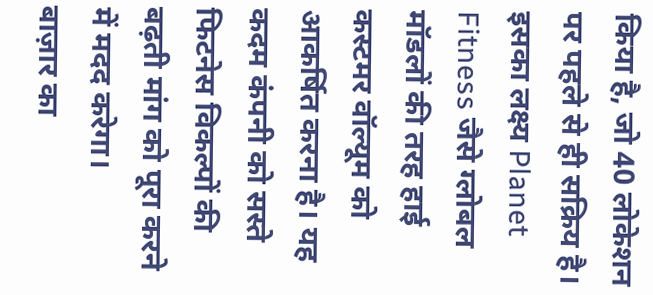किया है, जो 40 लोकेशन पर पहले से ही सक्रिय है। इसका लक्ष्य Planet Fitness जैसे ग्लोबल मॉडलों की तरह हाई कस्टमर वॉल्यूम को आकर्षित करना है। यह कदम कंपनी को सस्ते फिटनेस विकल्पों की बढ़ती मांग को पूरा करने में मदद करेगा।
बाज़ार का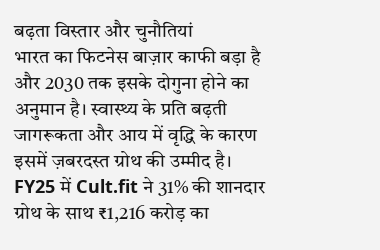बढ़ता विस्तार और चुनौतियां
भारत का फिटनेस बाज़ार काफी बड़ा है और 2030 तक इसके दोगुना होने का अनुमान है। स्वास्थ्य के प्रति बढ़ती जागरूकता और आय में वृद्धि के कारण इसमें ज़बरदस्त ग्रोथ की उम्मीद है। FY25 में Cult.fit ने 31% की शानदार ग्रोथ के साथ ₹1,216 करोड़ का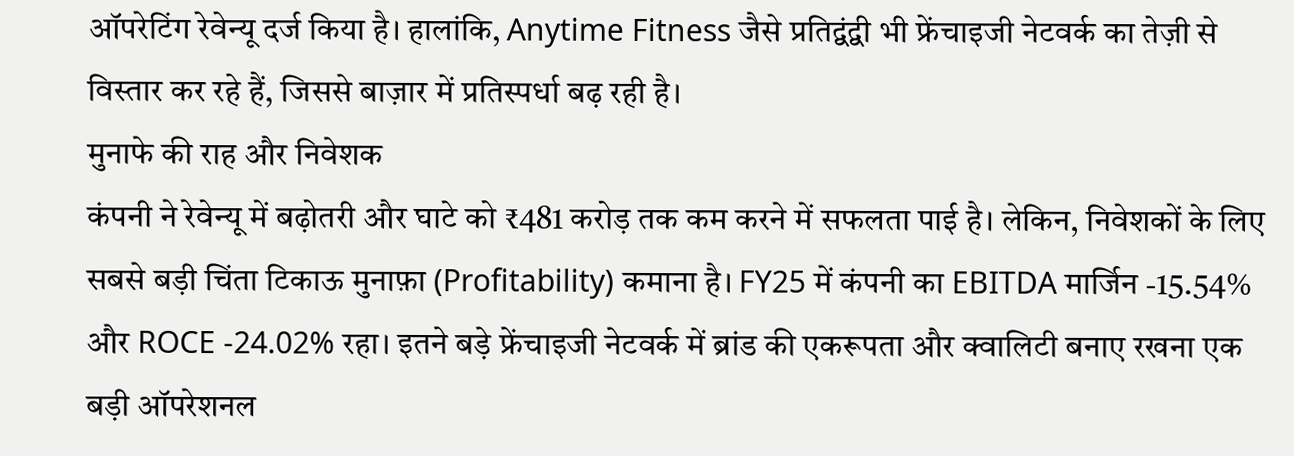ऑपरेटिंग रेवेन्यू दर्ज किया है। हालांकि, Anytime Fitness जैसे प्रतिद्वंद्वी भी फ्रेंचाइजी नेटवर्क का तेज़ी से विस्तार कर रहे हैं, जिससे बाज़ार में प्रतिस्पर्धा बढ़ रही है।
मुनाफे की राह और निवेशक
कंपनी ने रेवेन्यू में बढ़ोतरी और घाटे को ₹481 करोड़ तक कम करने में सफलता पाई है। लेकिन, निवेशकों के लिए सबसे बड़ी चिंता टिकाऊ मुनाफ़ा (Profitability) कमाना है। FY25 में कंपनी का EBITDA मार्जिन -15.54% और ROCE -24.02% रहा। इतने बड़े फ्रेंचाइजी नेटवर्क में ब्रांड की एकरूपता और क्वालिटी बनाए रखना एक बड़ी ऑपरेशनल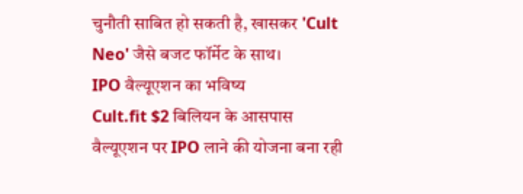चुनौती साबित हो सकती है, खासकर 'Cult Neo' जैसे बजट फॉर्मेट के साथ।
IPO वैल्यूएशन का भविष्य
Cult.fit $2 बिलियन के आसपास वैल्यूएशन पर IPO लाने की योजना बना रही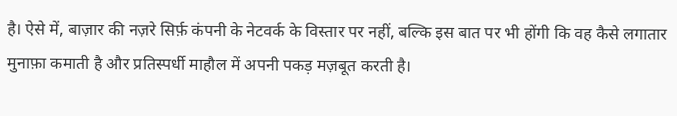है। ऐसे में, बाज़ार की नज़रे सिर्फ़ कंपनी के नेटवर्क के विस्तार पर नहीं, बल्कि इस बात पर भी होंगी कि वह कैसे लगातार मुनाफ़ा कमाती है और प्रतिस्पर्धी माहौल में अपनी पकड़ मज़बूत करती है।